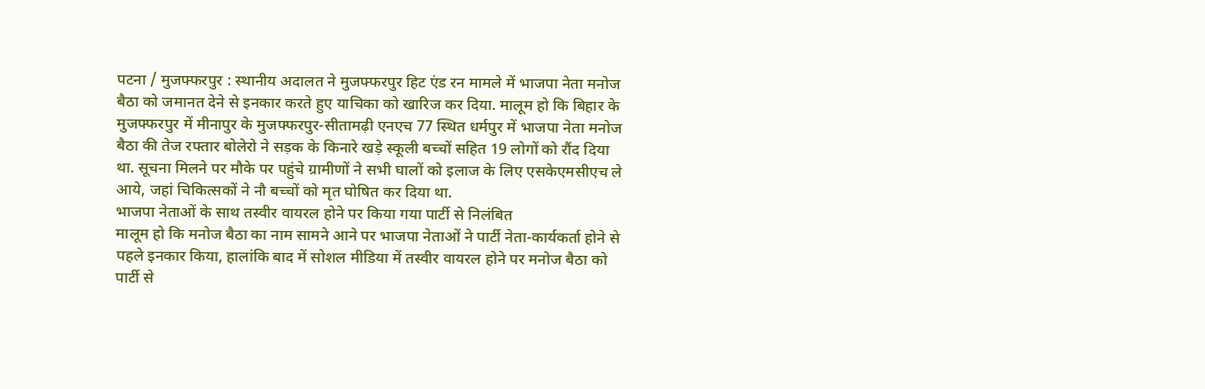पटना / मुजफ्फरपुर : स्थानीय अदालत ने मुजफ्फरपुर हिट एंड रन मामले में भाजपा नेता मनोज बैठा को जमानत देने से इनकार करते हुए याचिका को खारिज कर दिया. मालूम हो कि बिहार के मुजफ्फरपुर में मीनापुर के मुजफ्फरपुर-सीतामढ़ी एनएच 77 स्थित धर्मपुर में भाजपा नेता मनोज बैठा की तेज रफ्तार बोलेरो ने सड़क के किनारे खड़े स्कूली बच्चों सहित 19 लोगों को रौंद दिया था. सूचना मिलने पर मौके पर पहुंचे ग्रामीणों ने सभी घालों को इलाज के लिए एसकेएमसीएच ले आये, जहां चिकित्सकों ने नौ बच्चों को मृत घोषित कर दिया था.
भाजपा नेताओं के साथ तस्वीर वायरल होने पर किया गया पार्टी से निलंबित
मालूम हो कि मनोज बैठा का नाम सामने आने पर भाजपा नेताओं ने पार्टी नेता-कार्यकर्ता होने से पहले इनकार किया, हालांकि बाद में सोशल मीडिया में तस्वीर वायरल होने पर मनोज बैठा को पार्टी से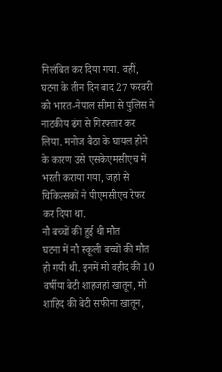निलंबित कर दिया गया. वहीं, घटना के तीन दिन बाद 27 फरवरी को भारत-नेपाल सीमा से पुलिस ने नाटकीय ढंग से गिरफ्तार कर लिया. मनोज बैठा के घायल होने के कारण उसे एसकेएमसीएच में भरती कराया गया, जहां से चिकित्सकों ने पीएमसीएच रेफर कर दिया था.
नौ बच्चों की हुई थी मौत
घटना में नौ स्कूली बच्चों की मौत हो गयी थी. इनमें मो वहीद की 10 वर्षीया बेटी शाहजहां खातून, मो शाहिद की बेटी सफीना खातून,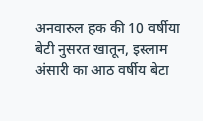अनवारुल हक की 10 वर्षीया बेटी नुसरत खातून, इस्लाम अंसारी का आठ वर्षीय बेटा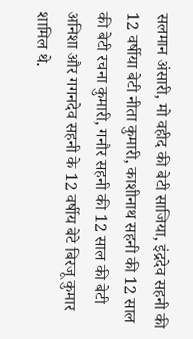सलमान अंसारी, मो वहीद की बेटी साजिया, इंद्रदेव सहनी की 12 वर्षीया बेटी नीता कुमारी, काशीनाथ सहनी की 12 साल की बेटी रचना कुमारी, गनौर सहनी की 12 साल की बेटी अनिशा और गगनदेव सहनी के 12 वर्षीय बेटे बिरजू कुमार शामिल थे.